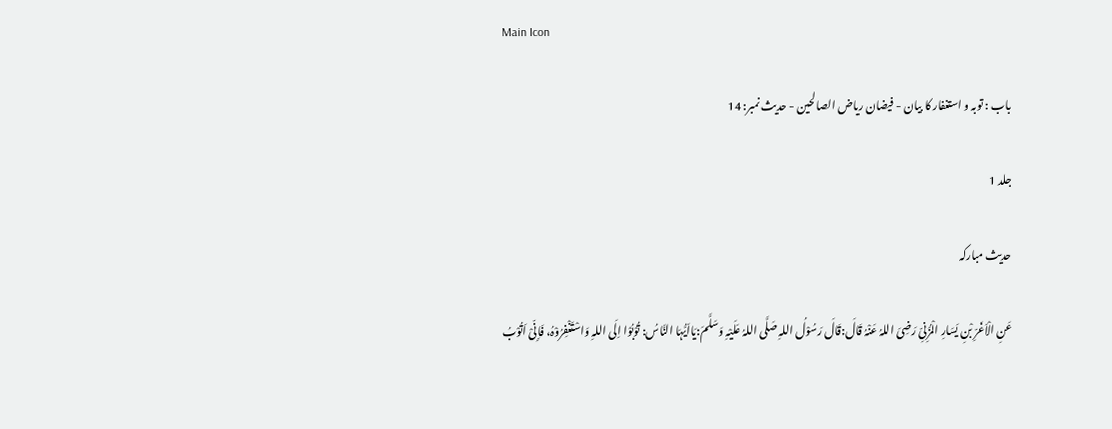Main Icon

باب : توبہ و استغفار کا بیان - فیضان ریاض الصالحین - حدیث نمبر: 14

جلد 1

حدیث مبارکہ

عَنِ الْاَغَرِّ بْنِ یَسَارِ الْمُزَنِیِّ رَضِیَ اللہُ عَنْہُ قَالَ:قَالَ رَسُوْلُ اللہِ صَلَّی اللہُ عَلَیْہِ وَسَلَّمَ:یَااَیُّہَا النَّاسُ: تُوْبُوْا اِلَی اللہِ وَاسْتَغْفِرُوْہُ، فَاِنِّیْ اَتُوْبُ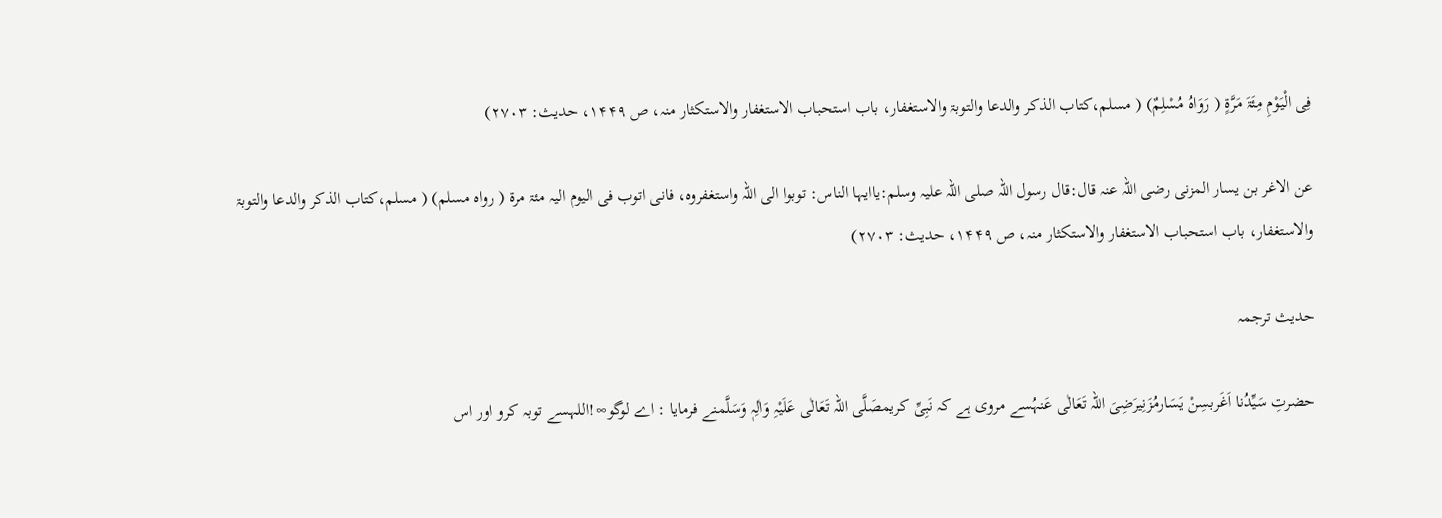فِی الْیَوْمِ مِئَۃَ مَرَّۃٍ ( رَوَاہُ مُسْلِمٌ) ( مسلم،کتاب الذکر والدعا والتوبۃ والاستغفار، باب استحباب الاستغفار والاستکثار منہ، ص ۱۴۴۹، حدیث: ۲۷۰۳)

عن الاغر بن یسار المزنی رضی اللہ عنہ قال:قال رسول اللہ صلی اللہ علیہ وسلم:یاایہا الناس: توبوا الی اللہ واستغفروہ، فانی اتوب فی الیوم الیہ مئۃ مرۃ ( رواہ مسلم) ( مسلم،کتاب الذکر والدعا والتوبۃ والاستغفار، باب استحباب الاستغفار والاستکثار منہ، ص ۱۴۴۹، حدیث: ۲۷۰۳)

حدیث ترجمہ

حضرتِ سَیِّدُنا اَغَربسِنْ یَسَارمُزَنِیرَضِیَ اللہ تَعَالٰی عَنہُسے مروی ہے کہ نَبِیِّ کریمصَلَّی اللہ تَعَالٰی عَلَیْہِ وَاٰلِہٖ وَسَلَّمنے فرمایا : اے لوگو∞!اللہسے توبہ کرو اور اس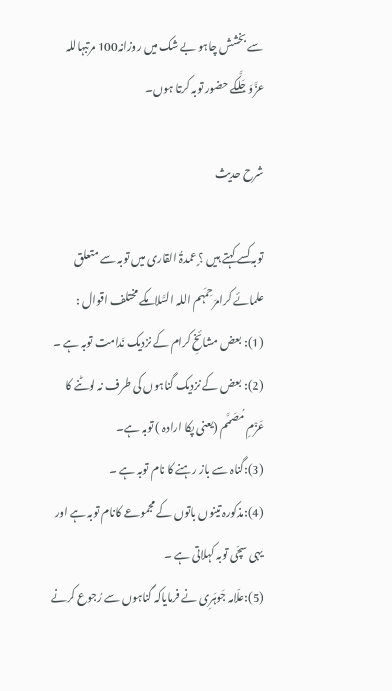سے بخشش چاہو بے شک میں روزانہ100 مرتبہاللہ عزَّوَجَلَّکے حضور توبہ کرتا ہوں۔

شرح حدیث

توبہ کسے کہتے ہیں ؟ٍ عمدۃُ القاری میں توبہ سے متعلق علمائے کرامرَحِمَہم اللہ السَّلامکے مختلف اقوال :
(1): بعض مشائخِ کرام کے نزدیک نَدامت توبہ ہے ۔
(2): بعض کے نزدیک گناہوں کی طرف نہ لوٹنے کا عَزْمِ مُصَمَّم (یعنی پکا ارادہ ) توبہ ہے۔
(3):گناہ سے باز رہنے کا نام توبہ ہے ۔
(4):مذکورہ تینوں باتوں کے مجموعے کانام توبہ ہے اور یہی سچّی توبہ کہلاتی ہے ۔
(5):علّامہ جَوہَرِی نے فرمایاکہ گناہوں سے رُجوع کرنے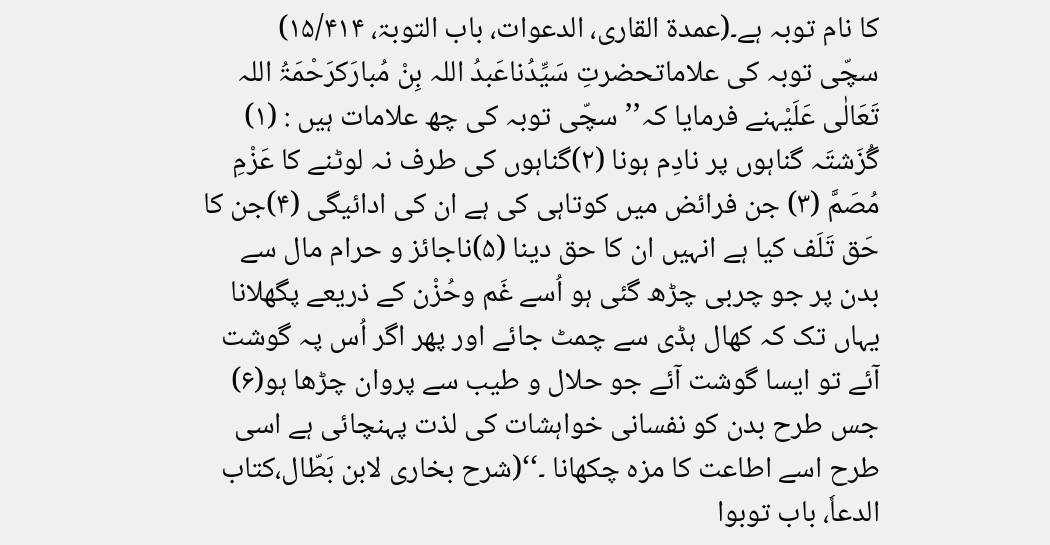کا نام توبہ ہے۔(عمدۃ القاری، الدعوات، باب التوبۃ، ۱۵/۴۱۴)
سچّی توبہ کی علاماتحضرتِ سَیِّدُناعَبدُ اللہ بِنْ مُبارَکرَحْمَۃُ اللہ تَعَالٰی عَلَیْہنے فرمایا کہ’’سچّی توبہ کی چھ علامات ہیں : (۱) گُزَشتَہ گناہوں پر نادِم ہونا (۲)گناہوں کی طرف نہ لوٹنے کا عَزْمِ مُصَمَّ (۳) جن فرائض میں کوتاہی کی ہے ان کی ادائیگی (۴)جن کا حَق تَلَف کیا ہے انہیں ان کا حق دینا (۵)ناجائز و حرام مال سے بدن پر جو چربی چڑھ گئی ہو اُسے غَم وحُزْن کے ذریعے پگھلانا یہاں تک کہ کھال ہڈی سے چمٹ جائے اور پھر اگر اُس پہ گوشت آئے تو ایسا گوشت آئے جو حلال و طیب سے پروان چڑھا ہو(۶) جس طرح بدن کو نفسانی خواہشات کی لذت پہنچائی ہے اسی طرح اسے اطاعت کا مزہ چکھانا ۔‘‘(شرح بخاری لابن بَطّال،کتاب الدعاٗ، باب توبوا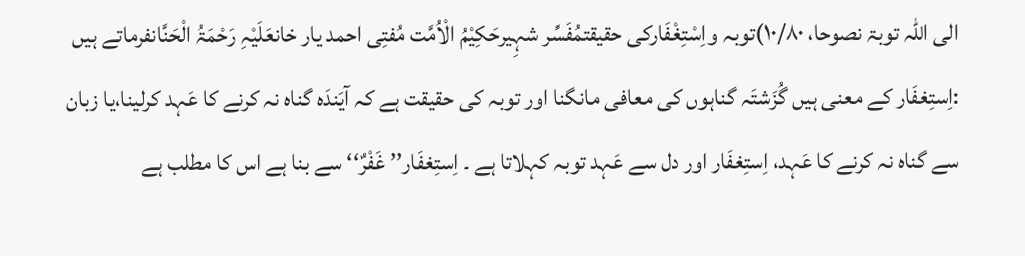الی اللہ توبۃ نصوحا، ۱۰/۸۰)توبہ واِسْتِغْفَارکی حقیقتمُفَسِّر شہِیرحَکِیْمُ الْاُمَّت مُفتِی احمد یار خانعَلَیْہِ رَحْمَۃُ الْحَنَّانفرماتے ہیں :اِستِغفَار کے معنی ہیں گُزَشتَہ گناہوں کی معافی مانگنا اور توبہ کی حقیقت ہے کہ آیَندَہ گناہ نہ کرنے کا عَہد کرلینا،یا زبان سے گناہ نہ کرنے کا عَہد، اِستِغفَار اور دل سے عَہد توبہ کہلاتا ہے ۔ اِستِغفَار’’ غَفْرٌ‘‘ سے بنا ہے اس کا مطلب ہے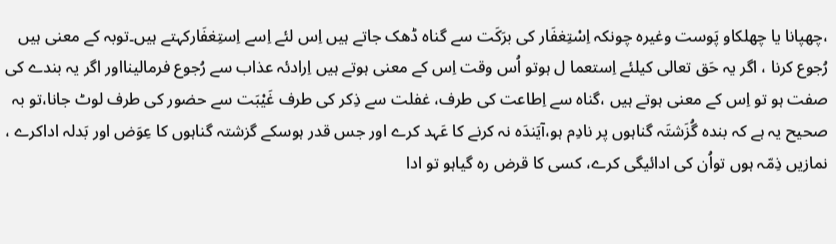،چھپانا یا چھلکاو پَوست وغیرہ چونکہ اِسْتِغفَار کی برَکَت سے گناہ ڈھک جاتے ہیں اِس لئے اِسے اِستِغفَارکہتے ہیں۔توبہ کے معنی ہیں رُجوع کرنا ، اگر یہ حَق تعالی کیلئے اِستعما ل ہوتو اُس وقت اِس کے معنی ہوتے ہیں اِرادئہ عذاب سے رُجوع فرمالینااور اگر یہ بندے کی صفت ہو تو اِس کے معنی ہوتے ہیں ،گناہ سے اِطاعت کی طرف، غفلت سے ذِکر کی طرف غَیْبَت سے حضور کی طرف لوٹ جانا،تو بہ صحیح یہ ہے کہ بندہ گُزَشتَہ گناہوں پر نادِم ہو،آیَندَہ نہ کرنے کا عَہد کرے اور جس قدر ہوسکے گزشتہ گناہوں کا عِوَض اور بَدلہ اداکرے ، نمازیں ذِمّہ ہوں تواُن کی ادائیگی کرے، کسی کا قرض رہ گیاہو تو ادا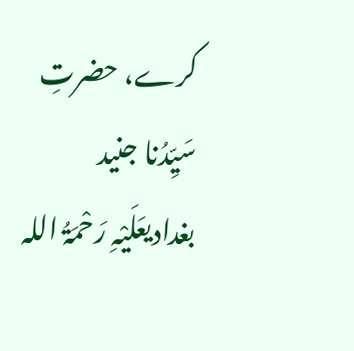کرے، حضرتِ سَیِّدُنا جنید بغدادیعَلَیْہِ رَحْمَۃُ اللہ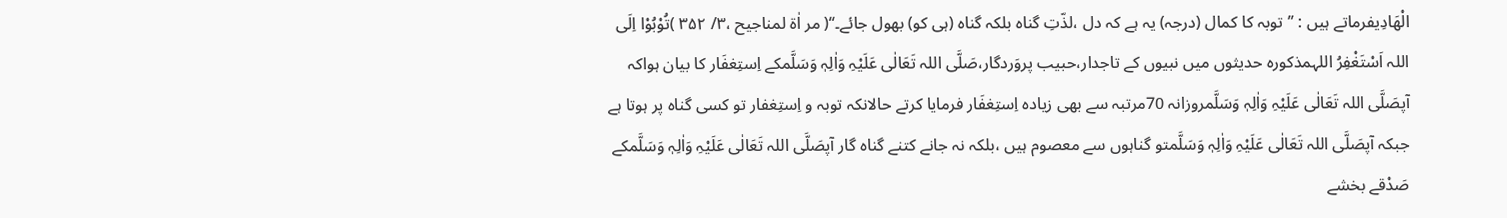الْھَادِیفرماتے ہیں : ’’توبہ کا کمال (درجہ) یہ ہے کہ دل ،لذّتِ گناہ بلکہ گناہ (ہی کو) بھول جائے۔‘‘( مر اٰۃ لمناجیح ،۳/ ۳۵۲ )تُوْبُوْا اِلَی اللہ اَسْتَغْفِرُ اللہمذکورہ حدیثوں میں نبیوں کے تاجدار،حبیب پروَردگار،صَلَّی اللہ تَعَالٰی عَلَیْہِ وَاٰلِہٖ وَسَلَّمکے اِستِغفَار کا بیان ہواکہ آپصَلَّی اللہ تَعَالٰی عَلَیْہِ وَاٰلِہٖ وَسَلَّمروزانہ 70مرتبہ سے بھی زیادہ اِستِغفَار فرمایا کرتے حالانکہ توبہ و اِستِغفار تو کسی گناہ پر ہوتا ہے جبکہ آپصَلَّی اللہ تَعَالٰی عَلَیْہِ وَاٰلِہٖ وَسَلَّمتو گناہوں سے معصوم ہیں ،بلکہ نہ جانے کتنے گناہ گار آپصَلَّی اللہ تَعَالٰی عَلَیْہِ وَاٰلِہٖ وَسَلَّمکے صَدْقے بخشے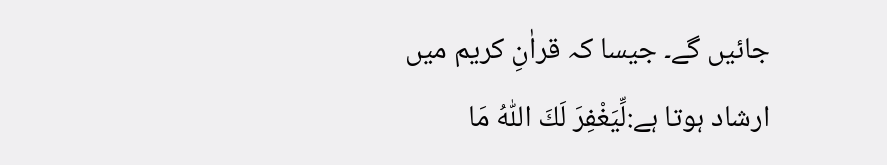جائیں گے۔ جیسا کہ قراٰنِ کریم میں ارشاد ہوتا ہے:لِّیَغْفِرَ لَكَ اللّٰهُ مَا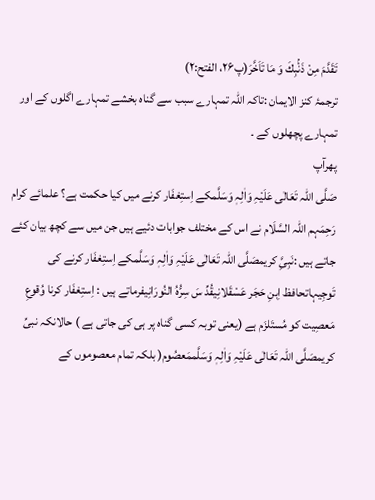تَقَدَّمَ مِنْ ذَنْۢبِكَ وَ مَا تَاَخَّرَ(پ۲۶، الفتح:۲)
ترجمۂ کنز الایمان :تاکہ اللہ تمہارے سبب سے گناہ بخشے تمہارے اگلوں کے اور تمہارے پچھلوں کے ۔
پھرآپ
صَلَّی اللہ تَعَالٰی عَلَیْہِ وَاٰلِہٖ وَسَلَّمکے اِستِغفَار کرنے میں کیا حکمت ہے؟ علمائے کرام رَحِمَہم اللہ السَّلَام نے اس کے مختلف جوابات دئیے ہیں جن میں سے کچھ بیان کئے جاتے ہیں :نَبِیَِّ کریمصَلَّی اللہ تَعَالٰی عَلَیْہِ وَاٰلِہٖ وَسَلَّمکے اِستِغفَار کرنے کی تَوجِیہاتحافظ اِبنِ حَجَر عَسْقَلانِیقُدِّ سَ سِرُّہُ النُورَانِیفرماتے ہیں : اِستِغفَار کرنا وُقوعِ مَعصِیت کو مُستَلزَم ہے (یعنی توبہ کسی گناہ پر ہی کی جاتی ہے ) حالانکہ نبیِّ کریمصَلَّی اللہ تَعَالٰی عَلَیْہِ وَاٰلِہٖ وَسَلَّممَعصُوم( بلکہ تمام معصوموں کے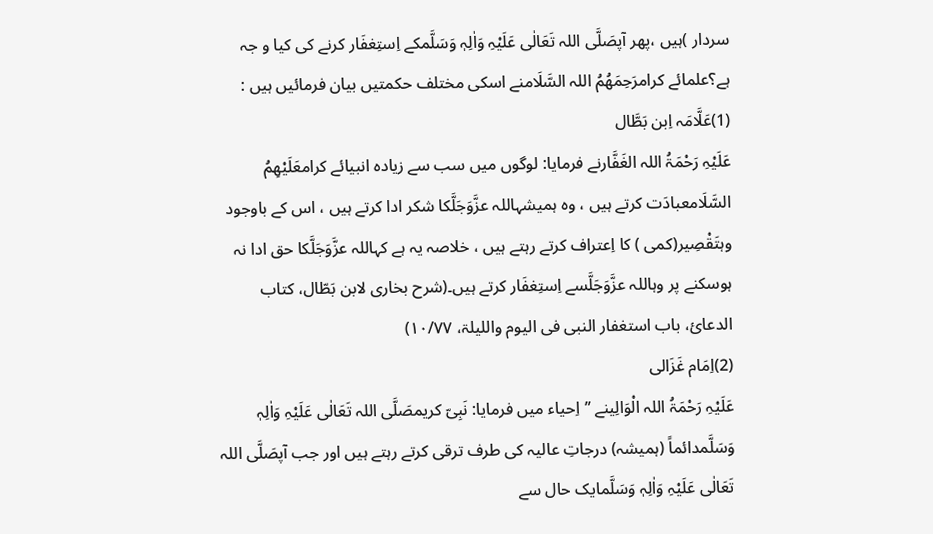سردار )ہیں ،پھر آپصَلَّی اللہ تَعَالٰی عَلَیْہِ وَاٰلِہٖ وَسَلَّمکے اِستِغفَار کرنے کی کیا و جہ ہے؟علمائے کرامرَحِمَھُمُ اللہ السَّلَامنے اسکی مختلف حکمتیں بیان فرمائیں ہیں :
(1)عَلَّامَہ اِبن بَطَّال
عَلَیْہِ رَحْمَۃُ اللہ الغَفَّارنے فرمایا: لوگوں میں سب سے زیادہ انبیائے کرامعَلَیْھِمُ السَّلَامعبادَت کرتے ہیں ، وہ ہمیشہاللہ عزَّوَجَلَّکا شکر ادا کرتے ہیں ، اس کے باوجود وہتَقْصِیر(کمی ) کا اِعتراف کرتے رہتے ہیں ، خلاصہ یہ ہے کہاللہ عزَّوَجَلَّکا حق ادا نہ ہوسکنے پر وہاللہ عزَّوَجَلَّسے اِستِغفَار کرتے ہیں۔(شرح بخاری لابن بَطّال، کتاب الدعائ، باب استغفار النبی فی الیوم واللیلۃ، ۱۰/۷۷)
(2)اِمَام غَزَالی
عَلَیْہِ رَحْمَۃُ اللہ الْوَالِینے ’’اِحیاء میں فرمایا: نَبِیّ کریمصَلَّی اللہ تَعَالٰی عَلَیْہِ وَاٰلِہٖ وَسَلَّمدائماً (ہمیشہ) درجاتِ عالیہ کی طرف ترقی کرتے رہتے ہیں اور جب آپصَلَّی اللہ تَعَالٰی عَلَیْہِ وَاٰلِہٖ وَسَلَّمایک حال سے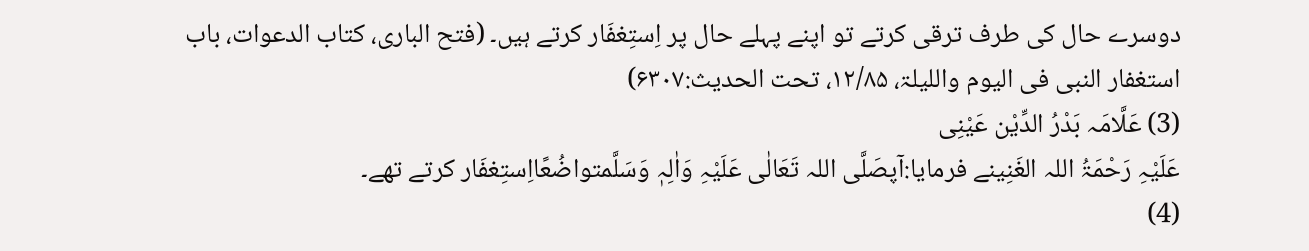دوسرے حال کی طرف ترقی کرتے تو اپنے پہلے حال پر اِستِغفَار کرتے ہیں۔ (فتح الباری، کتاب الدعوات، باب استغفار النبی فی الیوم واللیلۃ، ۱۲/۸۵، تحت الحدیث:۶۳۰۷)
(3) عَلَّامَہ بَدْرُ الدِّیْن عَیْنِی
عَلَیْہِ رَحْمَۃُ اللہ الغَنِینے فرمایا:آپصَلَّی اللہ تَعَالٰی عَلَیْہِ وَاٰلِہٖ وَسَلَّمتواضُعًااِستِغفَار کرتے تھے۔
(4)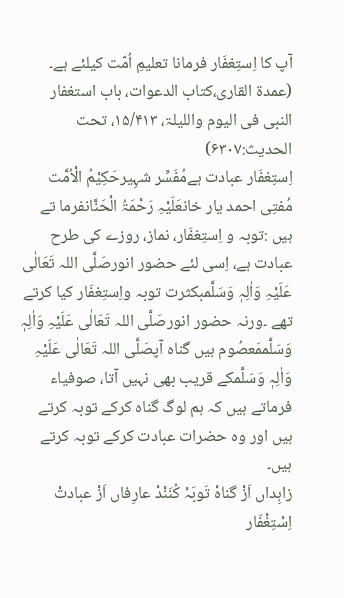آپ کا اِستِغفَار فرمانا تعلیمِ اُمّت کیلئے ہے۔ (عمدۃ القاری،کتاب الدعوات، باب استغفار النبی فی الیوم واللیلۃ، ۱۵/۴۱۳، تحت الحدیث:۶۳۰۷)
اِستِغفَار عبادت ہےمُفَسِّر شہِیرحَکِیْمُ الْاُمَّت مُفتِی احمد یار خانعَلَیْہِ رَحْمَۃُ الْحَنَّانفرما تے ہیں :توبہ و اِستِغفَار، نماز، روزے کی طرح عبادت ہے، اِسی لئے حضور انورصَلَّی اللہ تَعَالٰی عَلَیْہِ وَاٰلِہٖ وَسَلَّمبکثرت توبہ واِستِغفَار کیا کرتے تھے ۔ورنہ حضور انورصَلَّی اللہ تَعَالٰی عَلَیْہِ وَاٰلِہٖ وَسَلَّممَعصُوم ہیں گناہ آپصَلَّی اللہ تَعَالٰی عَلَیْہِ وَاٰلِہٖ وَسَلَّمکے قریب بھی نہیں آتا، صوفیاء فرماتے ہیں کہ ہم لوگ گناہ کرکے توبہ کرتے ہیں اور وہ حضرات عبادت کرکے توبہ کرتے ہیں۔
زاہِداں اَزْ گناہْ تَوبَہْ کُنَنْدْ عارِفاں اَزْ عبادتْ اِسْتِغْفَار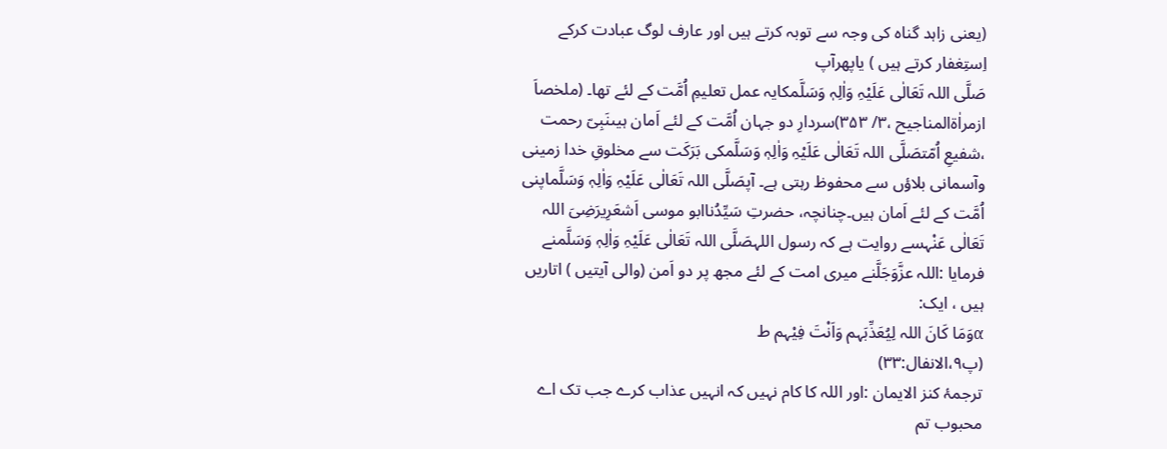(یعنی زاہد گناہ کی وجہ سے توبہ کرتے ہیں اور عارف لوگ عبادت کرکے اِستِغفار کرتے ہیں ) یاپھرآپ
صَلَّی اللہ تَعَالٰی عَلَیْہِ وَاٰلِہٖ وَسَلَّمکایہ عمل تعلیمِ اُمَّت کے لئے تھا۔ (ملخصاَ ازمراٰۃالمناجیح ،۳/ ۳۵۳)سردارِ دو جہان اُمَّت کے لئے اَمان ہیںنَبِیّ رحمت ،شفیعِ اُمّتصَلَّی اللہ تَعَالٰی عَلَیْہِ وَاٰلِہٖ وَسَلَّمکی بَرَکَت سے مخلوقِ خدا زمینی وآسمانی بلاؤں سے محفوظ رہتی ہے۔ آپصَلَّی اللہ تَعَالٰی عَلَیْہِ وَاٰلِہٖ وَسَلَّماپنی اُمَّت کے لئے اَمان ہیں۔چنانچہ، حضرتِ سَیِّدُناابو موسی اَشعَرِیرَضِیَ اللہ تَعَالٰی عَنْہسے روایت ہے کہ رسول اللہصَلَّی اللہ تَعَالٰی عَلَیْہِ وَاٰلِہٖ وَسَلَّمنے فرمایا :اللہ عزَّوَجَلَّنے میری امت کے لئے مجھ پر دو اَمن (والی آیتیں ) اتاریں ہیں ، ایک:
αوَمَا کَانَ اللہ لِیُعَذِّبَہم وَاَنْتَ فِیْہم ط
(پ۹،الانفال:۳۳)
ترجمۂ کنز الایمان :اور اللہ کا کام نہیں کہ انہیں عذاب کرے جب تک اے محبوب تم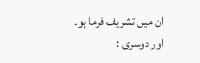ان میں تشریف فرما ہو۔
اور دوسری :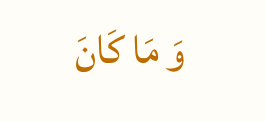وَ مَا كَانَ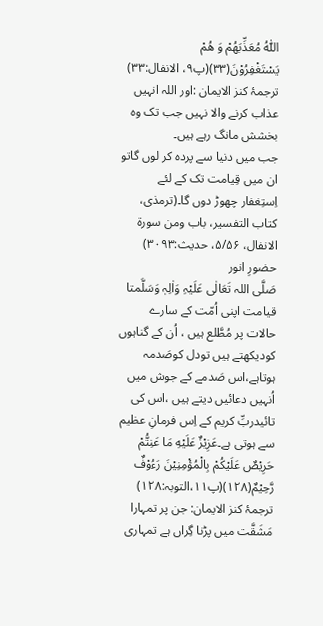اللّٰهُ مُعَذِّبَهُمْ وَ هُمْ یَسْتَغْفِرُوْنَ(۳۳)(پ۹، الانفال:۳۳)
ترجمۂ کنز الایمان :اور اللہ انہیں عذاب کرنے والا نہیں جب تک وہ بخشش مانگ رہے ہیں۔
جب میں دنیا سے پردہ کر لوں گاتو ان میں قِیامت تک کے لئے اِستِغفار چھوڑ دوں گا۔(ترمذی، کتاب التفسیر، باب ومن سورۃ الانفال، ۵/۵۶، حدیث:۳۰۹۳)
حضورِ انور
صَلَّی اللہ تَعَالٰی عَلَیْہِ وَاٰلِہٖ وَسَلَّمتا قیامت اپنی اُمّت کے سارے حالات پر مُطَّلع ہیں ، اُن کے گناہوں کودیکھتے ہیں تودل کوصَدمہ ہوتاہے،اس صَدمے کے جوش میں اُنہیں دعائیں دیتے ہیں ،اس کی تائیدربِّ کریم کے اِس فرمانِ عظیم سے ہوتی ہے۔عَزِیْزٌ عَلَیْهِ مَا عَنِتُّمْ حَرِیْصٌ عَلَیْكُمْ بِالْمُؤْمِنِیْنَ رَءُوْفٌ رَّحِیْمٌ(۱۲۸)(پ۱۱،التوبہ:۱۲۸)
ترجمۂ کنز الایمان: جن پر تمہارا مَشَقَّت میں پڑنا گِراں ہے تمہاری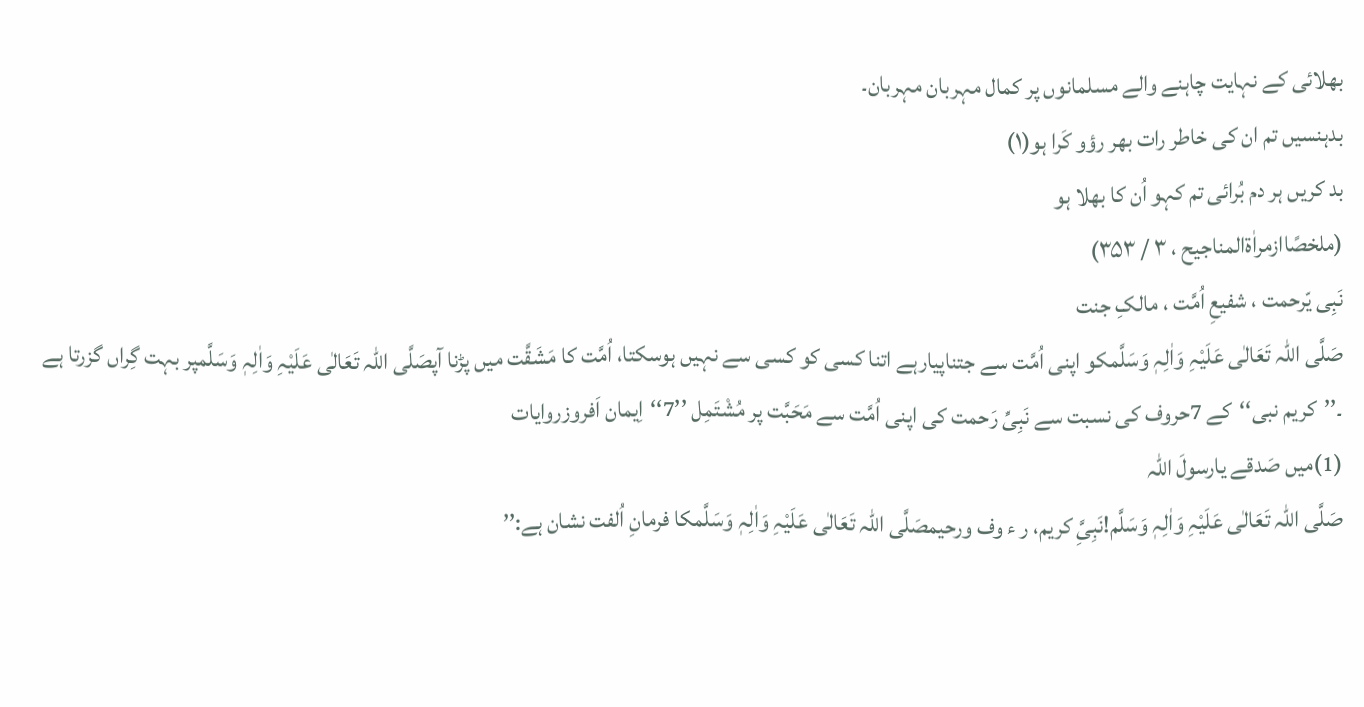بھلائی کے نہایت چاہنے والے مسلمانوں پر کمال مہربان مہربان۔
بدہنسیں تم ان کی خاطر رات بھر رؤو کَرا ہو(۱)
بد کریں ہر دم بُرائی تم کہو اُن کا بھلا ہو
(ملخصًاازمراٰۃالمناجیح ، ۳ / ۳۵۳)
نَبِی یّرحمت ، شفیعِ اُمَّت ، مالکِ جنت
صَلَّی اللہ تَعَالٰی عَلَیْہِ وَاٰلِہٖ وَسَلَّمکو اپنی اُمَّت سے جتناپیارہے اتنا کسی کو کسی سے نہیں ہوسکتا، اُمَّت کا مَشَقَّت میں پڑنا آپصَلَّی اللہ تَعَالٰی عَلَیْہِ وَاٰلِہٖ وَسَلَّمپر بہت گِراں گزرتا ہے ۔’’کریم نبی‘‘کے 7حروف کی نسبت سے نَبِیِّ رَحمت کی اپنی اُمَّت سے مَحَبَّت پر مُشْتَمِل ’’7‘‘اِیمان اَفروزروایات
(1)میں صَدقے یارسولَ اللہ
صَلَّی اللہ تَعَالٰی عَلَیْہِ وَاٰلِہٖ وَسَلَّم!نَبِیَِّ کریم، ر ء وف ورحیمصَلَّی اللہ تَعَالٰی عَلَیْہِ وَاٰلِہٖ وَسَلَّمکا فرمانِ اُلفت نشان ہے:’’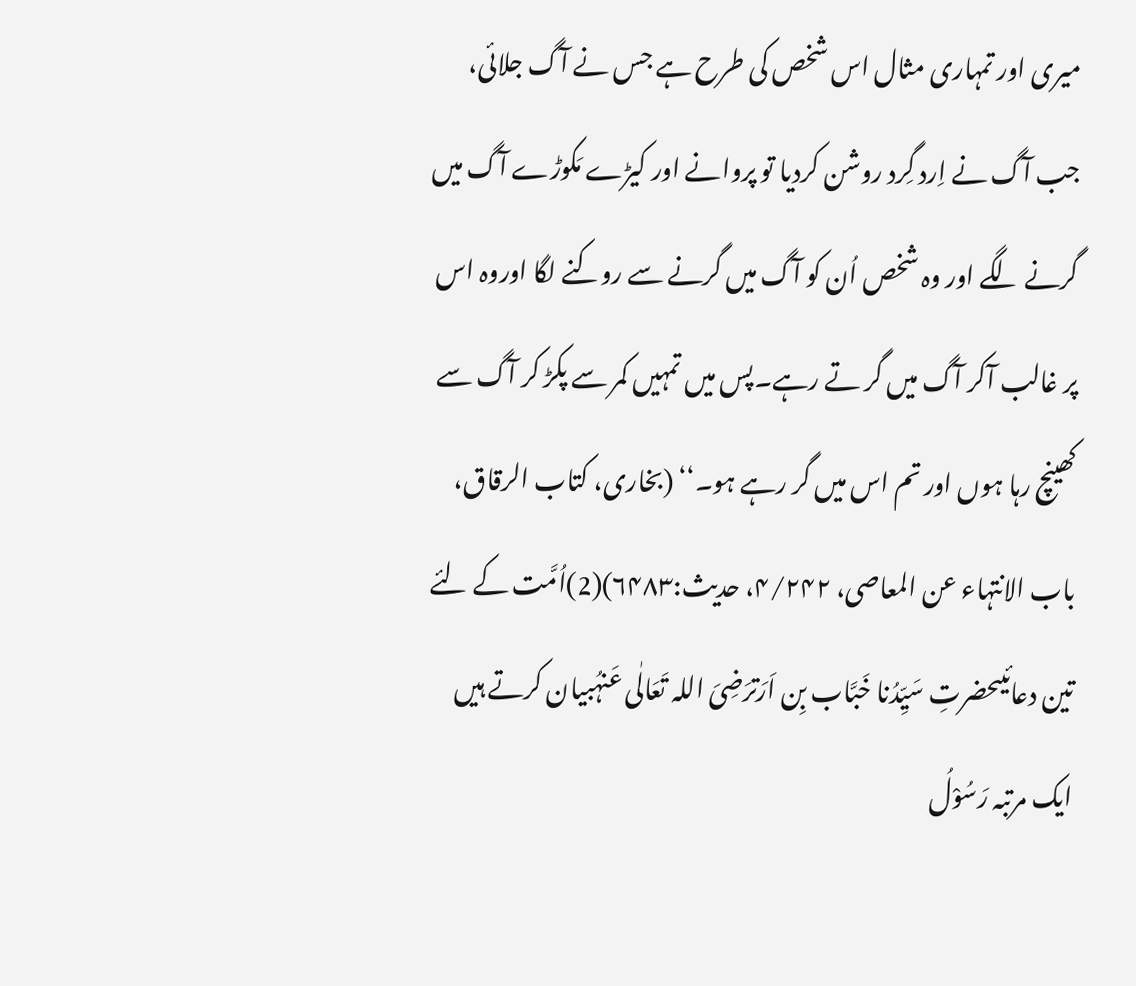میری اور تمہاری مثال اس شخص کی طرح ہے جس نے آگ جلائی، جب آگ نے اِرد گِرد روشن کردیا تو پروانے اور کیڑے مَکوڑے آگ میں گرنے لگے اور وہ شخص اُن کو آگ میں گرنے سے روکنے لگا اوروہ اس پر غالب آکر آگ میں گر تے رہے۔پس میں تمہیں کمر سے پکڑ کر آگ سے کھینچ رہا ہوں اور تم اس میں گر رہے ہو۔‘‘ (بخاری، کتاب الرقاق، باب الانتہاء عن المعاصی، ۴/۲۴۲، حدیث:۶۴۸۳)(2)اُمَّت کے لئے تین دعائیںحضرتِ سَیِّدُنا خَبَّاب بِن اَرَترَضِیَ اللہ تَعَالٰی عَنہُبیان کرتے ہیں ایک مرتبہ رَسُوْلُ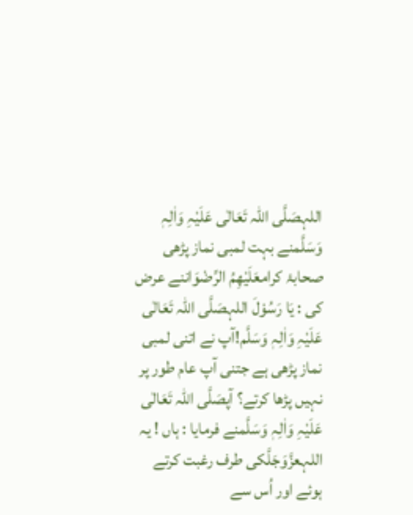اللہصَلَّی اللہ تَعَالٰی عَلَیْہِ وَاٰلِہٖ وَسَلَّمنے بہت لمبی نماز پڑھی صحابۂ کرامعَلَیْھِمُ الرِّضْوَاننے عرض کی : یَا رَسُوْلَ اللہصَلَّی اللہ تَعَالٰی عَلَیْہِ وَاٰلِہٖ وَسَلَّم!آپ نے اتنی لمبی نماز پڑھی ہے جتنی آپ عام طور پر نہیں پڑھا کرتے؟ آپصَلَّی اللہ تَعَالٰی عَلَیْہِ وَاٰلِہٖ وَسَلَّمنے فرمایا : ہاں ! یہ اللہعزَّوَجَلَّکی طرف رغبت کرتے ہوئے اور اُس سے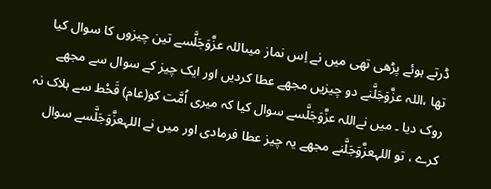ڈرتے ہوئے پڑھی تھی میں نے اِس نماز میںاللہ عزَّوَجَلَّسے تین چیزوں کا سوال کیا تھا ،اللہ عزَّوَجَلَّنے دو چیزیں مجھے عطا کردیں اور ایک چیز کے سوال سے مجھے روک دیا ۔ میں نےاللہ عزَّوَجَلَّسے سوال کیا کہ میری اُمَّت کو(عام) قَحْط سے ہلاک نہ کرے ، تو اللہعزَّوَجَلَّنے مجھے یہ چیز عطا فرمادی اور میں نے اللہعزَّوَجَلَّسے سوال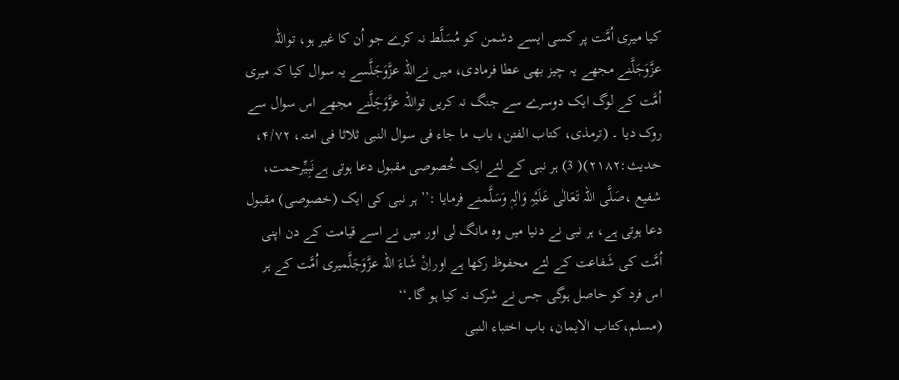کیا میری اُمَّت پر کسی ایسے دشمن کو مُسَلَّط نہ کرے جو اُن کا غیر ہو، تواللہ عزَّوَجَلَّنے مجھے یہ چیز بھی عطا فرمادی، میں نےاللہ عزَّوَجَلَّسے یہ سوال کیا کہ میری اُمَّت کے لوگ ایک دوسرے سے جنگ نہ کریں تواللہ عزَّوَجَلَّنے مجھے اس سوال سے روک دیا ۔ (ترمذی، کتاب الفتن، باب ما جاء فی سوال النبی ثلاثا فی امتہ، ۴/۷۲، حدیث:۲۱۸۲)( 3) ہر نبی کے لئے ایک خُصوصی مقبول دعا ہوتی ہےنَبِیِّرحمت، شفیع ،صَلَّی اللہ تَعَالٰی عَلَیْہِ وَاٰلِہٖ وَسَلَّمنے فرمایا :’’ ہر نبی کی ایک (خصوصی) مقبول دعا ہوتی ہے، ہر نبی نے دنیا میں وہ مانگ لی اور میں نے اسے قیامت کے دن اپنی اُمَّت کی شَفاعت کے لئے محفوظ رکھا ہے اوراِنْ شَاءَ اللہ عزَّوَجَلَّمیری اُمَّت کے ہر اس فرد کو حاصل ہوگی جس نے شرک نہ کیا ہو گا۔‘‘
(مسلم،کتاب الایمان، باب اختباء النبی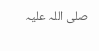صلی اللہ علیہ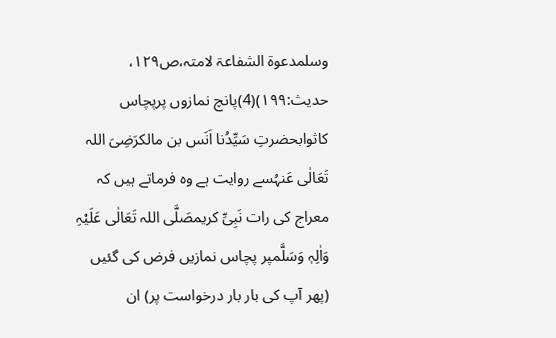وسلمدعوۃ الشفاعۃ لامتہ،ص۱۲۹، حدیث:۱۹۹)(4)پانچ نمازوں پرپچاس کاثوابحضرتِ سَیِّدُنا اَنَس بن مالکرَضِیَ اللہ تَعَالٰی عَنہُسے روایت ہے وہ فرماتے ہیں کہ معراج کی رات نَبِیِّ کریمصَلَّی اللہ تَعَالٰی عَلَیْہِ وَاٰلِہٖ وَسَلَّمپر پچاس نمازیں فرض کی گئیں (پھر آپ کی بار بار درخواست پر) ان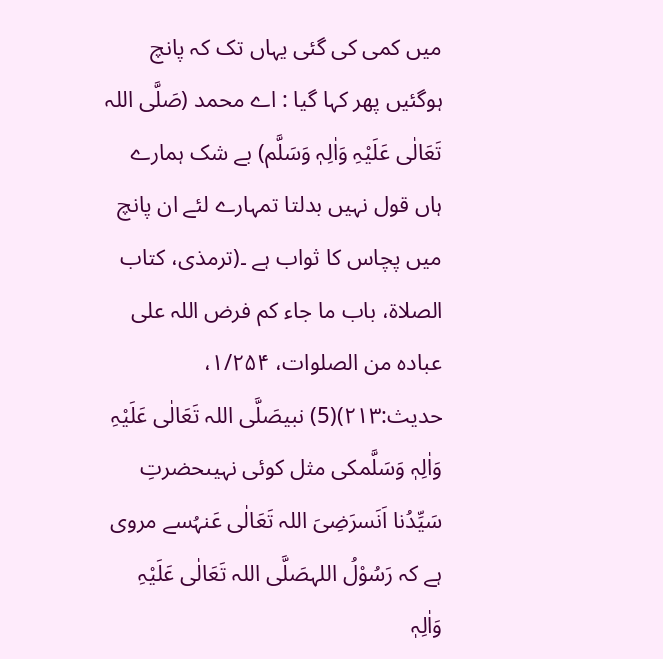میں کمی کی گئی یہاں تک کہ پانچ ہوگئیں پھر کہا گیا : اے محمد (صَلَّی اللہ تَعَالٰی عَلَیْہِ وَاٰلِہٖ وَسَلَّم) بے شک ہمارے ہاں قول نہیں بدلتا تمہارے لئے ان پانچ میں پچاس کا ثواب ہے ۔(ترمذی، کتاب الصلاۃ، باب ما جاء کم فرض اللہ علی عبادہ من الصلوات، ۱/۲۵۴، حدیث:۲۱۳)(5) نبیصَلَّی اللہ تَعَالٰی عَلَیْہِ وَاٰلِہٖ وَسَلَّمکی مثل کوئی نہیںحضرتِ سَیِّدُنا اَنَسرَضِیَ اللہ تَعَالٰی عَنہُسے مروی ہے کہ رَسُوْلُ اللہصَلَّی اللہ تَعَالٰی عَلَیْہِ وَاٰلِہٖ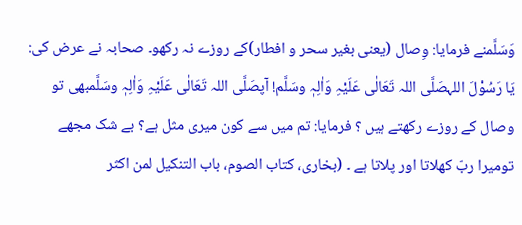وَسَلَّمنے فرمایا: وِصال (یعنی بغیر سحر و افطار)کے روزے نہ رکھو۔ صحابہ نے عرض کی: یَا رَسُوْلَ اللہصَلَّی اللہ تَعَالٰی عَلَیْہِ وَاٰلِہٖ وسَلَّم! آپصَلَّی اللہ تَعَالٰی عَلَیْہِ وَاٰلِہٖ وسَلَّمبھی تو وصال کے روزے رکھتے ہیں ؟ فرمایا: تم میں سے کون میری مثل ہے؟ بے شک مجھے تومیرا ربّ کھلاتا اور پلاتا ہے ۔ (بخاری، کتاب الصوم، باب التنکیل لمن اکثر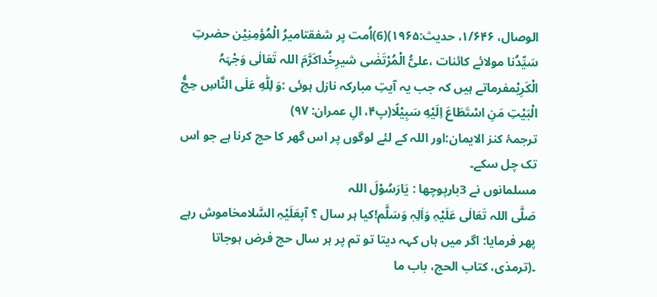الوصال، ۱/۶۴۶، حدیث:۱۹۶۵)(6)اُمت پر شفقتامیرُ الْمُؤمِنِیْن حضرتِ سَیِّدُنا مولائے کائنات ،علیُّ الْمُرْتَضٰی شیرِخُداکَرَّمَ اللہ تَعَالٰی وَجْہَہُ الْکَرِیْمفرماتے ہیں کہ جب یہ آیتِ مبارکہ نازل ہوئی :وَ لِلّٰهِ عَلَى النَّاسِ حِجُّ الْبَیْتِ مَنِ اسْتَطَاعَ اِلَیْهِ سَبِیْلًا(پ۴، الِ عمران: ۹۷)
ترجمۂ کنز الایمان:اور اللہ کے لئے لوگوں پر اس گھر کا حج کرنا ہے جو اس تک چل سکے۔
مسلمانوں نے 3بارپوچھا : یَارَسُوْلَ اللہ
صَلَّی اللہ تَعَالٰی عَلَیْہِ وَاٰلِہٖ وَسَلَّم!کیا ہر سال ؟ آپعَلَیْہِ السَّلامخاموش رہے پھر فرمایا: اگر میں ہاں کہہ دیتا تو تم پر ہر سال حج فرض ہوجاتا ۔(ترمذی، کتاب الحج، باب ما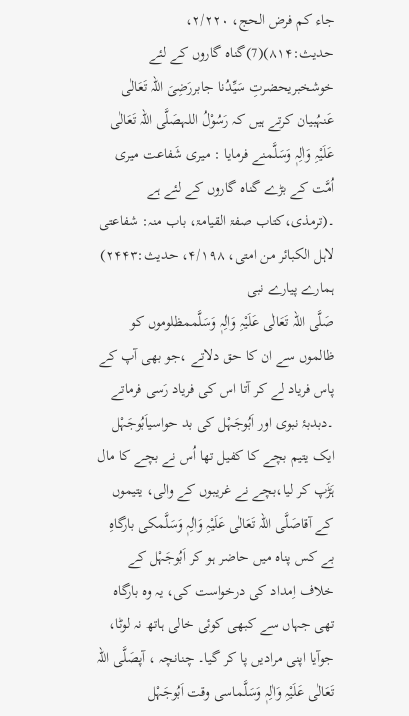جاء کم فرض الحج، ۲/۲۲۰، حدیث:۸۱۴)(7)گناہ گاروں کے لئے خوشخبریحضرتِ سَیِّدُنا جابررَضِیَ اللہ تَعَالٰی عَنہُبیان کرتے ہیں کہ رَسُوْلُ اللہصَلَّی اللہ تَعَالٰی عَلَیْہِ وَاٰلِہٖ وَسَلَّمنے فرمایا : میری شَفاعت میری اُمَّت کے بڑے گناہ گاروں کے لئے ہے ۔(ترمذی،کتاب صفۃ القیامۃ، باب منہ: شفاعتی لاہل الکبائر من امتی، ۴/۱۹۸، حدیث:۲۴۴۳)
ہمارے پیارے نبی
صَلَّی اللہ تَعَالٰی عَلَیْہِ وَاٰلِہٖ وَسَلَّممظلوموں کو ظالموں سے ان کا حق دلاتے ،جو بھی آپ کے پاس فریاد لے کر آتا اس کی فریاد رَسی فرماتے ۔دبدبۂ نبوی اور اَبُوجَہْل کی بد حواسیاَبُوجَہْل ایک یتیم بچے کا کفیل تھا اُس نے بچے کا مال ہَڑَپ کر لیا،بچے نے غریبوں کے والی، یتیموں کے آقاصَلَّی اللہ تَعَالٰی عَلَیْہِ وَاٰلِہٖ وَسَلَّمکی بارگاہِ بے کس پناہ میں حاضر ہو کر اَبُوجَہْل کے خلاف اِمداد کی درخواست کی، یہ وہ بارگاہ تھی جہاں سے کبھی کوئی خالی ہاتھ نہ لوٹا، جوآیا اپنی مرادیں پا کر گیا۔ چنانچہ ، آپصَلَّی اللہ تَعَالٰی عَلَیْہِ وَاٰلِہٖ وَسَلَّماسی وقت اَبُوجَہْل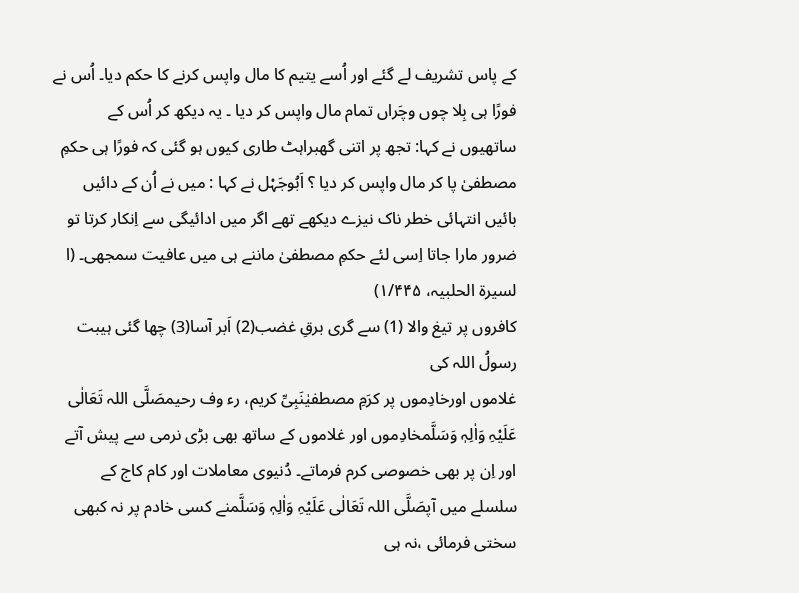کے پاس تشریف لے گئے اور اُسے یتیم کا مال واپس کرنے کا حکم دیا۔ اُس نے فورًا ہی بِلا چوں وچَراں تمام مال واپس کر دیا ۔ یہ دیکھ کر اُس کے ساتھیوں نے کہا: تجھ پر اتنی گھبراہٹ طاری کیوں ہو گئی کہ فورًا ہی حکمِ مصطفیٰ پا کر مال واپس کر دیا ؟ اَبُوجَہْل نے کہا : میں نے اُن کے دائیں بائیں انتہائی خطر ناک نیزے دیکھے تھے اگر میں ادائیگی سے اِنکار کرتا تو ضرور مارا جاتا اِسی لئے حکمِ مصطفیٰ ماننے ہی میں عافیت سمجھی۔ (ا لسیرۃ الحلبیہ، ۱/۴۴۵)
کافروں پر تیغ والا (1) سے گری برقِ غضب(2) اَبر آسا(3) چھا گئی ہیبت رسولُ اللہ کی
غلاموں اورخادِموں پر کرَمِ مصطفیٰنَبِیِّ کریم، رء وف رحیمصَلَّی اللہ تَعَالٰی عَلَیْہِ وَاٰلِہٖ وَسَلَّمخادِموں اور غلاموں کے ساتھ بھی بڑی نرمی سے پیش آتے اور اِن پر بھی خصوصی کرم فرماتے۔ دُنیوی معاملات اور کام کاج کے سلسلے میں آپصَلَّی اللہ تَعَالٰی عَلَیْہِ وَاٰلِہٖ وَسَلَّمنے کسی خادم پر نہ کبھی سختی فرمائی ،نہ ہی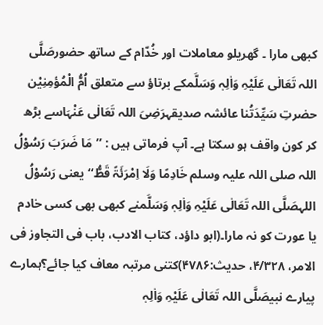کبھی مارا ۔ گھریلو معاملات اور خُدّام کے ساتھ حضورصَلَّی اللہ تَعَالٰی عَلَیْہِ وَاٰلِہٖ وَسَلَّمکے برتاؤ سے متعلق اُمُّ الْمُؤمِنِیْن حضرتِ سَیِّدَتُنا عائشہ صدیقہرَضِیَ اللہ تَعَالٰی عَنْہَاسے بڑھ کر کون واقف ہو سکتا ہے۔ آپ فرماتی ہیں : ’’مَا ضَرَبَ رَسُوْلُ اللہ صلی اللہ علیہ وسلم خَادِمًا وَلَا اِمْرَئَۃً قَطُّ‘‘ یعنی رَسُوْلُ اللہصَلَّی اللہ تَعَالٰی عَلَیْہِ وَاٰلِہٖ وَسَلَّمنے کبھی بھی کسی خادم یا عورت کو نہ مارا۔(ابو داؤد، کتاب الادب، باب فی التجاوز فی الامر، ۴/۳۲۸، حدیث:۴۷۸۶)کتنی مرتبہ معاف کیا جائے؟ہمارے پیارے نبیصَلَّی اللہ تَعَالٰی عَلَیْہِ وَاٰلِہٖ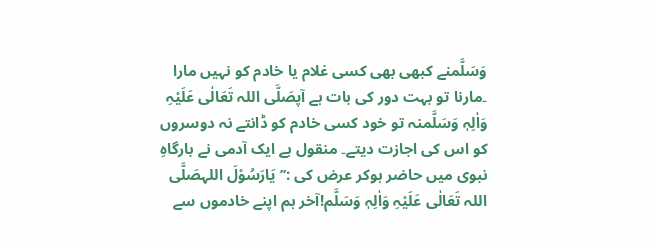وَسَلَّمنے کبھی بھی کسی غلام یا خادم کو نہیں مارا ۔مارنا تو بہت دور کی بات ہے آپصَلَّی اللہ تَعَالٰی عَلَیْہِ وَاٰلِہٖ وَسَلَّمنہ تو خود کسی خادم کو ڈانتے نہ دوسروں کو اس کی اجازت دیتے۔ منقول ہے ایک آدمی نے بارگاہِ نبوی میں حاضر ہوکر عرض کی :’’یَارَسُوْلَ اللہصَلَّی اللہ تَعَالٰی عَلَیْہِ وَاٰلِہٖ وَسَلَّم!آخر ہم اپنے خادموں سے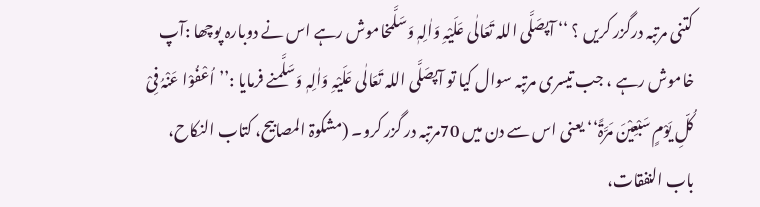کتنی مرتبہ درگزر کریں ؟ ‘‘ آپصَلَّی اللہ تَعَالٰی عَلَیْہِ وَاٰلِہٖ وَسَلَّمخاموش رہے اس نے دوبارہ پوچھا :آپ خاموش رہے ، جب تیسری مرتبہ سوال کیا تو آپصَلَّی اللہ تَعَالٰی عَلَیْہِ وَاٰلِہٖ وَسَلَّمنے فرمایا :’’اُعْفُوْا عَنْہُ فِیْ کُلِّ یَوْمٍ سَبْعِیْنَ مَرَّۃً‘‘ یعنی اس سے دن میں 70مرتبہ در گزر کرو۔ (مشکوۃ المصابیح، کتاب النکاح، باب النفقات،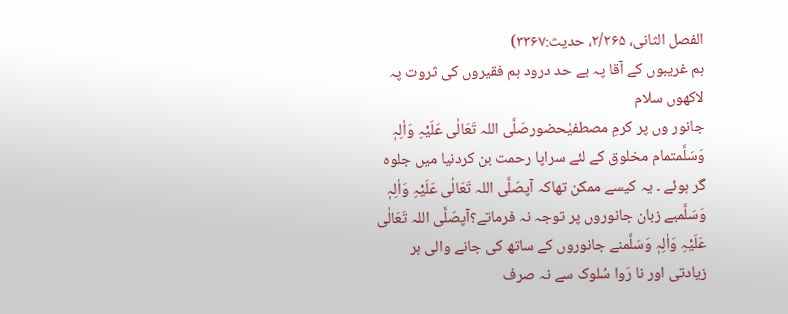الفصل الثانی، ۲/۲۶۵، حدیث:۳۳۶۷)
ہم غریبوں کے آقا پہ بے حد درود ہم فقیروں کی ثروت پہ لاکھوں سلام
جانور وں پر کرمِ مصطفیٰحضورصَلَّی اللہ تَعَالٰی عَلَیْہِ وَاٰلِہٖ وَسَلَّمتمام مخلوق کے لئے سراپا رحمت بن کردنیا میں جلوہ گر ہوئے ۔ یہ کیسے ممکن تھاکہ آپصَلَّی اللہ تَعَالٰی عَلَیْہِ وَاٰلِہٖ وَسَلَّمبے زبان جانوروں پر توجہ نہ فرماتے؟آپصَلَّی اللہ تَعَالٰی عَلَیْہِ وَاٰلِہٖ وَسَلَّمنے جانوروں کے ساتھ کی جانے والی ہر زیادتی اور نا رَوا سُلوک سے نہ صرف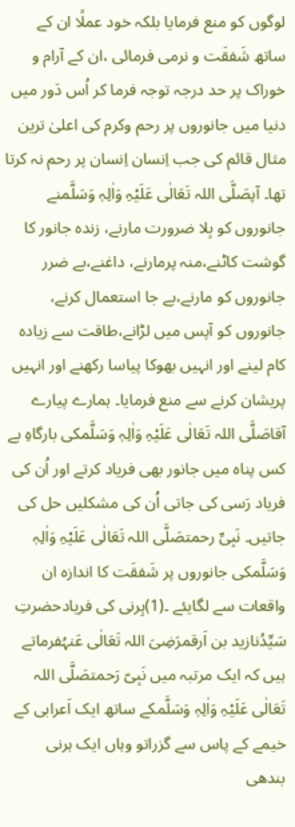لوگوں کو منع فرمایا بلکہ خود عملًا ان کے ساتھ شَفقَت و نرمی فرمائی ،ان کے آرام و خوراک پر حد درجہ توجہ فرما کر اُس دَور میں دنیا میں جانوروں پر رحم وکرم کی اعلیٰ ترین مثال قائم کی جب اِنسان اِنسان پر رحم نہ کرتا تھا۔ آپصَلَّی اللہ تَعَالٰی عَلَیْہِ وَاٰلِہٖ وَسَلَّمنے جانوروں کو بِلا ضرورت مارنے، زندہ جانور کا گوشت کاٹنے،منہ پرمارنے، داغنے،بے ضرر جانوروں کو مارنے،بے جا استعمال کرنے، جانوروں کو آپس میں لڑانے،طاقت سے زیادہ کام لینے اور انہیں بھوکا پیاسا رکھنے اور انہیں پریشان کرنے سے منع فرمایا۔ ہمارے پیارے آقاصَلَّی اللہ تَعَالٰی عَلَیْہِ وَاٰلِہٖ وَسَلَّمکی بارگاہِ بے کس پناہ میں جانور بھی فریاد کرتے اور اُن کی فریاد رَسی کی جاتی اُن کی مشکلیں حل کی جاتیں۔ نَبِیِّ رحمتصَلَّی اللہ تَعَالٰی عَلَیْہِ وَاٰلِہٖ وَسَلَّمکی جانوروں پر شَفقَت کا اندازہ ان واقعات سے لگایئے ۔(1)ہِرنی کی فریادحضرتِ سَیِّدُنازید بن اَرقمرَضِیَ اللہ تَعَالٰی عَنہُفرماتے ہیں کہ ایک مرتبہ میں نَبِیّ رَحمتصَلَّی اللہ تَعَالٰی عَلَیْہِ وَاٰلِہٖ وَسَلَّمکے ساتھ ایک اَعرابی کے خیمے کے پاس سے گزراتو وہاں ایک ہرنی بندھی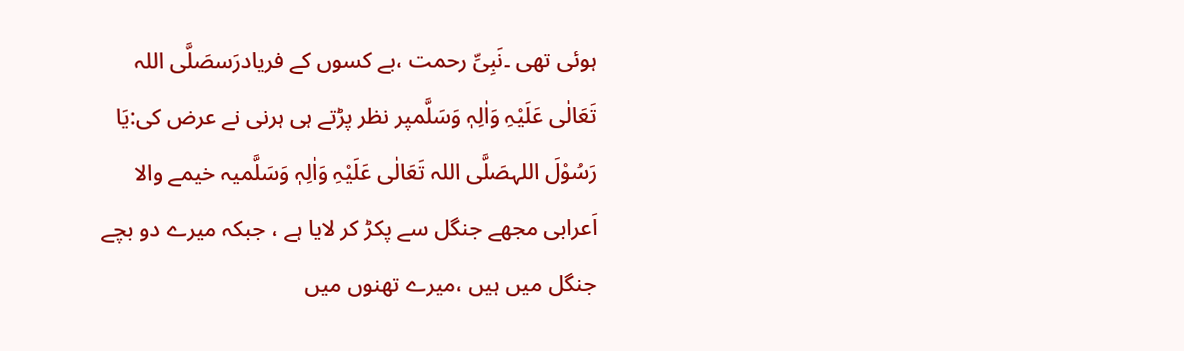ہوئی تھی ۔نَبِیِّ رحمت ،بے کسوں کے فریادرَسصَلَّی اللہ تَعَالٰی عَلَیْہِ وَاٰلِہٖ وَسَلَّمپر نظر پڑتے ہی ہرنی نے عرض کی:یَا رَسُوْلَ اللہصَلَّی اللہ تَعَالٰی عَلَیْہِ وَاٰلِہٖ وَسَلَّمیہ خیمے والا اَعرابی مجھے جنگل سے پکڑ کر لایا ہے ، جبکہ میرے دو بچے جنگل میں ہیں ،میرے تھنوں میں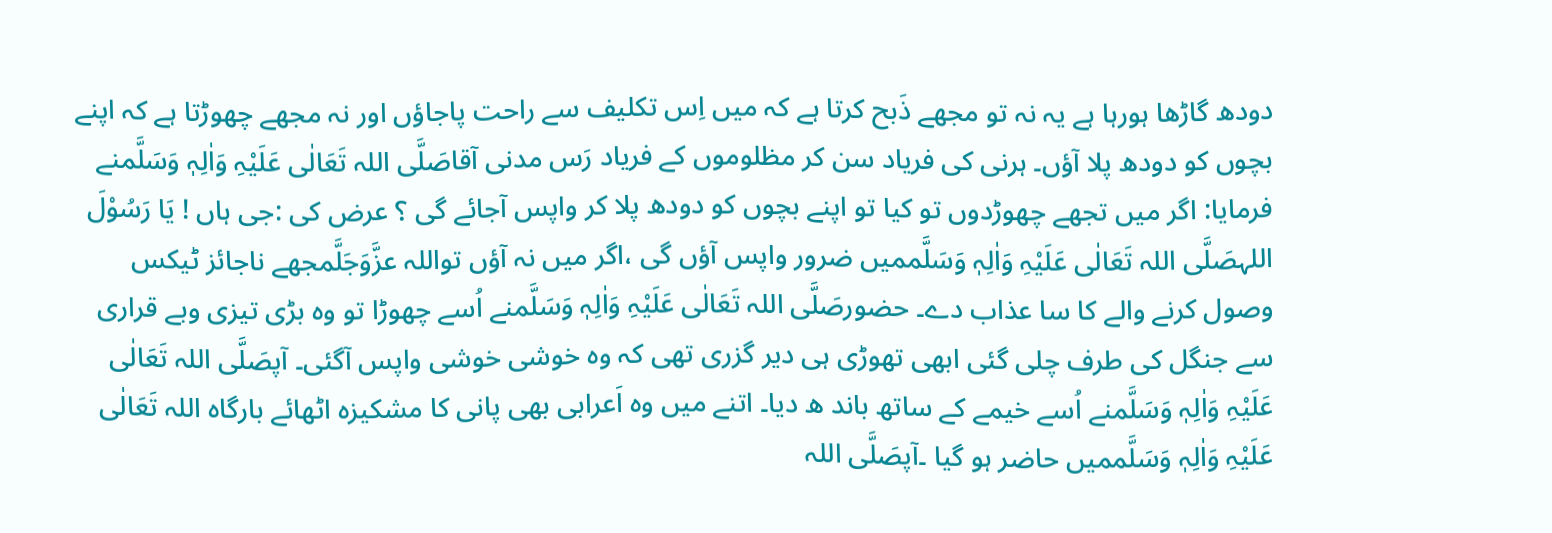دودھ گاڑھا ہورہا ہے یہ نہ تو مجھے ذَبح کرتا ہے کہ میں اِس تکلیف سے راحت پاجاؤں اور نہ مجھے چھوڑتا ہے کہ اپنے بچوں کو دودھ پلا آؤں۔ ہرنی کی فریاد سن کر مظلوموں کے فریاد رَس مدنی آقاصَلَّی اللہ تَعَالٰی عَلَیْہِ وَاٰلِہٖ وَسَلَّمنے فرمایا: اگر میں تجھے چھوڑدوں تو کیا تو اپنے بچوں کو دودھ پلا کر واپس آجائے گی ؟ عرض کی :جی ہاں ! یَا رَسُوْلَ اللہصَلَّی اللہ تَعَالٰی عَلَیْہِ وَاٰلِہٖ وَسَلَّممیں ضرور واپس آؤں گی ،اگر میں نہ آؤں تواللہ عزَّوَجَلَّمجھے ناجائز ٹیکس وصول کرنے والے کا سا عذاب دے۔ حضورصَلَّی اللہ تَعَالٰی عَلَیْہِ وَاٰلِہٖ وَسَلَّمنے اُسے چھوڑا تو وہ بڑی تیزی وبے قراری سے جنگل کی طرف چلی گئی ابھی تھوڑی ہی دیر گزری تھی کہ وہ خوشی خوشی واپس آگئی۔ آپصَلَّی اللہ تَعَالٰی عَلَیْہِ وَاٰلِہٖ وَسَلَّمنے اُسے خیمے کے ساتھ باند ھ دیا۔ اتنے میں وہ اَعرابی بھی پانی کا مشکیزہ اٹھائے بارگاہ اللہ تَعَالٰی عَلَیْہِ وَاٰلِہٖ وَسَلَّممیں حاضر ہو گیا ۔آپصَلَّی اللہ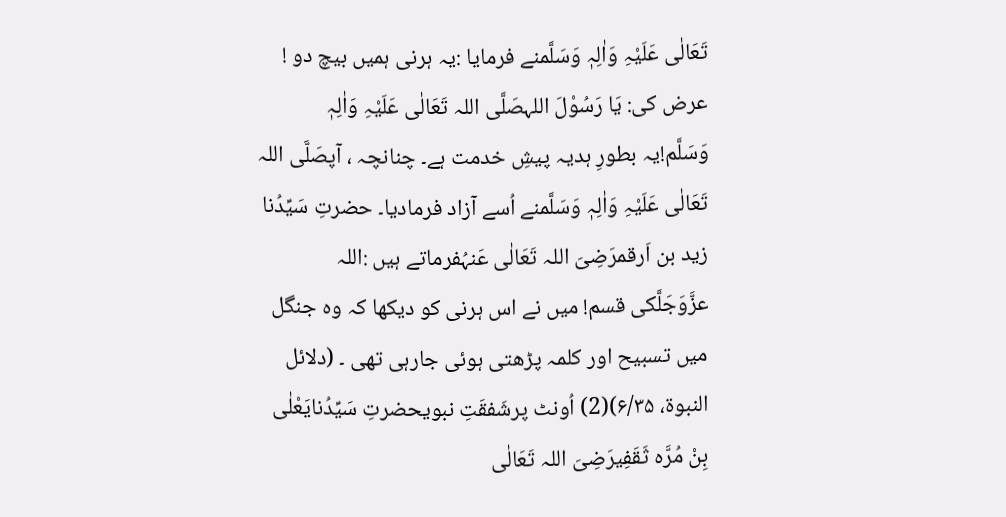تَعَالٰی عَلَیْہِ وَاٰلِہٖ وَسَلَّمنے فرمایا :یہ ہرنی ہمیں بیچ دو ! عرض کی: یَا رَسُوْلَ اللہصَلَّی اللہ تَعَالٰی عَلَیْہِ وَاٰلِہٖ وَسَلَّم!یہ بطورِ ہدیہ پیشِ خدمت ہے۔ چنانچہ ، آپصَلَّی اللہ تَعَالٰی عَلَیْہِ وَاٰلِہٖ وَسَلَّمنے اُسے آزاد فرمادیا۔ حضرتِ سَیِّدُنا زید بن اَرقمرَضِیَ اللہ تَعَالٰی عَنہُفرماتے ہیں :اللہ عزَّوَجَلَّکی قسم! میں نے اس ہرنی کو دیکھا کہ وہ جنگل میں تسبیح اور کلمہ پڑھتی ہوئی جارہی تھی ۔ (دلائل النبوۃ، ۶/۳۵)(2) اُونٹ پرشَفقَتِ نبویحضرتِ سَیِّدُنایَعْلٰی بِنْ مُرَّہ ثَقَفِیرَضِیَ اللہ تَعَالٰی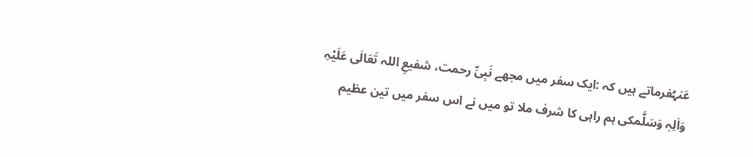عَنہُفرماتے ہیں کہ :ایک سفر میں مجھے نَبِیِّ رحمت، شفیعِ اللہ تَعَالٰی عَلَیْہِ وَاٰلِہٖ وَسَلَّمکی ہم راہی کا شرف ملا تو میں نے اس سفر میں تین عظیم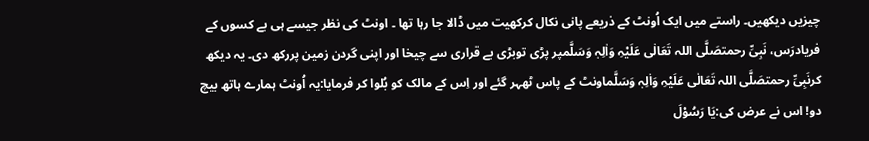چیزیں دیکھیں۔ راستے میں ایک اُونٹ کے ذریعے پانی نکال کرکھیت میں ڈالا جا رہا تھا ۔ اونٹ کی نظر جیسے ہی بے کسوں کے فریادرَس، نَبِیِّ رحمتصَلَّی اللہ تَعَالٰی عَلَیْہِ وَاٰلِہٖ وَسَلَّمپر پڑی توبڑی بے قراری سے چیخا اور اپنی گردن زمین پررکھ دی۔ یہ دیکھ کرنَبِیِّ رحمتصَلَّی اللہ تَعَالٰی عَلَیْہِ وَاٰلِہٖ وَسَلَّماونٹ کے پاس ٹھہر گئے اور اِس کے مالک کو بُلوا کر فرمایا:یہ اُونٹ ہمارے ہاتھ بیچ دو! اس نے عرض کی:یَا رَسُوْلَ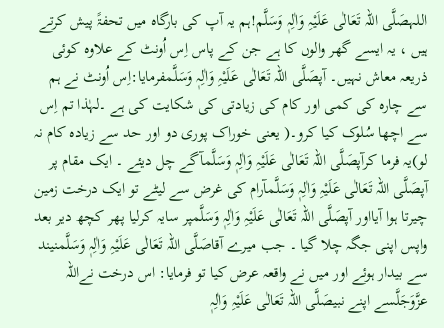اللہصَلَّی اللہ تَعَالٰی عَلَیْہِ وَاٰلِہٖ وَسَلَّم!ہم یہ آپ کی بارگاہ میں تحفۃً پیش کرتے ہیں ، یہ ایسے گھر والوں کا ہے جن کے پاس اِس اُونٹ کے علاوہ کوئی ذریعہ معاش نہیں۔ آپصَلَّی اللہ تَعَالٰی عَلَیْہِ وَاٰلِہٖ وَسَلَّمفرمایا:اِس اُونٹ نے ہم سے چارہ کی کمی اور کام کی زیادتی کی شکایت کی ہے ۔لہٰذا تم اِس سے اچھا سُلوک کیا کرو۔( یعنی خوراک پوری دو اور حد سے زیادہ کام نہ لو)یہ فرما کرآپصَلَّی اللہ تَعَالٰی عَلَیْہِ وَاٰلِہٖ وَسَلَّمآگے چل دیئے ۔ ایک مقام پر آپصَلَّی اللہ تَعَالٰی عَلَیْہِ وَاٰلِہٖ وَسَلَّمآرام کی غرض سے لیٹے تو ایک درخت زمین چیرتا ہوا آیااور آپصَلَّی اللہ تَعَالٰی عَلَیْہِ وَاٰلِہٖ وَسَلَّمپر سایہ کرلیا پھر کچھ دیر بعد واپس اپنی جگہ چلا گیا ۔ جب میرے آقاصَلَّی اللہ تَعَالٰی عَلَیْہِ وَاٰلِہٖ وَسَلَّمنیند سے بیدار ہوئے اور میں نے واقعہ عرض کیا تو فرمایا: اس درخت نےاللہ عزَّوَجَلَّسے اپنے نبیصَلَّی اللہ تَعَالٰی عَلَیْہِ وَاٰلِہٖ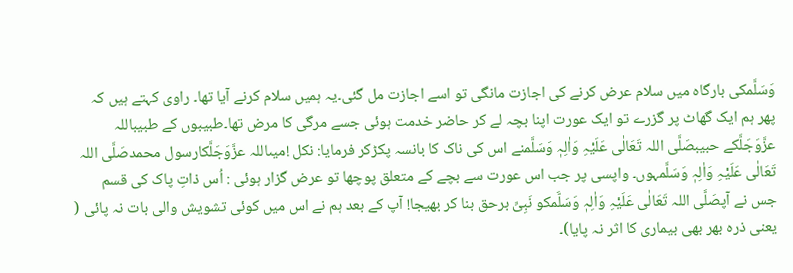وَسَلَّمکی بارگاہ میں سلام عرض کرنے کی اجازت مانگی تو اسے اجازت مل گئی۔یہ ہمیں سلام کرنے آیا تھا۔ راوی کہتے ہیں کہ پھر ہم ایک گھاٹ پر گزرے تو ایک عورت اپنا بچہ لے کر حاضر خدمت ہوئی جسے مرگی کا مرض تھا۔طبیبوں کے طبیباللہ عزَّوَجَلَّکے حبیبصَلَّی اللہ تَعَالٰی عَلَیْہِ وَاٰلِہٖ وَسَلَّمنے اس کی ناک کا بانسہ پکڑکر فرمایا: نکل !میںاللہ عزَّوَجَلَّکارسول محمدصَلَّی اللہ تَعَالٰی عَلَیْہِ وَاٰلِہٖ وَسَلَّمہوں۔ واپسی پر جب اس عورت سے بچے کے متعلق پوچھا تو عرض گزار ہوئی : اُس ذاتِ پاک کی قسم جس نے آپصَلَّی اللہ تَعَالٰی عَلَیْہِ وَاٰلِہٖ وَسَلَّمکو نَبِیِّ برحق بنا کر بھیجا! آپ کے بعد ہم نے اس میں کوئی تشویش والی بات نہ پائی ( یعنی ذرہ بھر بھی بیماری کا اثر نہ پایا)۔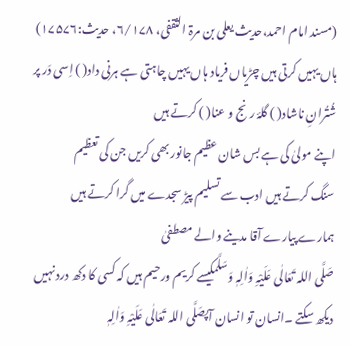(مسند امام احمد،حدیث یعلی بن مرۃ الثقفی، ۶/۱۷۸، حدیث:۱۷۵۷۶)
ہاں یہیں کرتی ہیں چڑیاں فریاد ہاں یہیں چاہتی ہے ہرنی داد( ) اِسی دَر پر شُتُرانِ ناشاد( ) گلۂ رنج و عنا( ) کرتے ہیں
اپنے مولیٰ کی ہے بس شان عظیم جانور بھی کریں جن کی تعظیم
سنگ کرتے ہیں ادب سے تسلیم پیڑ سجدے میں گرا کرتے ہیں
ہمارے پیارے آقا مدینے والے مصطفیٰ
صَلَّی اللہ تَعَالٰی عَلَیْہِ وَاٰلِہٖ وَسَلَّمکیسے کریم ورحیم ہیں کہ کسی کا دکھ درد نہیں دیکھ سکتے ۔انسان تو انسان آپصَلَّی اللہ تَعَالٰی عَلَیْہِ وَاٰلِہٖ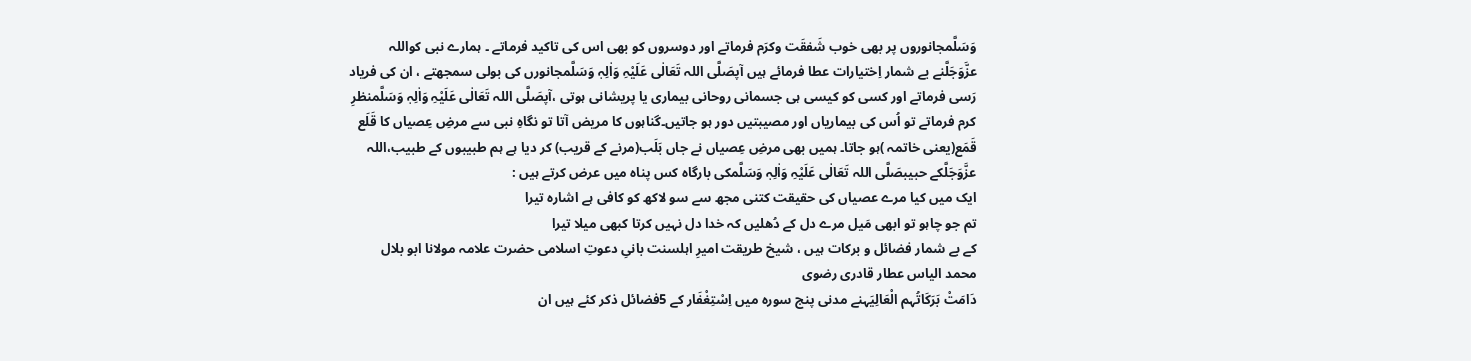وَسَلَّمجانوروں پر بھی خوب شَفقَت وکرَم فرماتے اور دوسروں کو بھی اس کی تاکید فرماتے ۔ ہمارے نبی کواللہ عزَّوَجَلَّنے بے شمار اِختیارات عطا فرمائے ہیں آپصَلَّی اللہ تَعَالٰی عَلَیْہِ وَاٰلِہٖ وَسَلَّمجانورں کی بولی سمجھتے ، ان کی فریاد رَسی فرماتے اور کسی کو کیسی ہی جسمانی روحانی بیماری یا پریشانی ہوتی ،آپصَلَّی اللہ تَعَالٰی عَلَیْہِ وَاٰلِہٖ وَسَلَّمنظرِ کرم فرماتے تو اُس کی بیماریاں اور مصیبتیں دور ہو جاتیں۔گناہوں کا مریض آتا تو نگاہِ نبی سے مرضِ عِصیاں کا قَلَع قَمَع(یعنی خاتمہ )ہو جاتا۔ ہمیں بھی مرضِ عِصیاں نے جاں بَلَب(مرنے کے قریب) کر دیا ہے ہم طبیبوں کے طبیب،اللہ عزَّوَجَلَّکے حبیبصَلَّی اللہ تَعَالٰی عَلَیْہِ وَاٰلِہٖ وَسَلَّمکی بارگاہ کس پناہ میں عرض کرتے ہیں :
ایک میں کیا مرے عصیاں کی حقیقت کتنی مجھ سے سو لاکھ کو کافی ہے اشارہ تیرا
تم جو چاہو تو ابھی مَیل مرے دل کے دُھلیں کہ خدا دل نہیں کرتا کبھی میلا تیرا
کے بے شمار فضائل و برکات ہیں ، شیخ طریقت امیرِ اہلسنت بانیِ دعوتِ اسلامی حضرت علامہ مولانا ابو بلال محمد الیاس عطار قادری رضوی
دَامَتْ بَرَکَاتُہم الْعَالِیَہنے مدنی پنج سورہ میں اِسْتِغْفَار کے 5فضائل ذکر کئے ہیں ان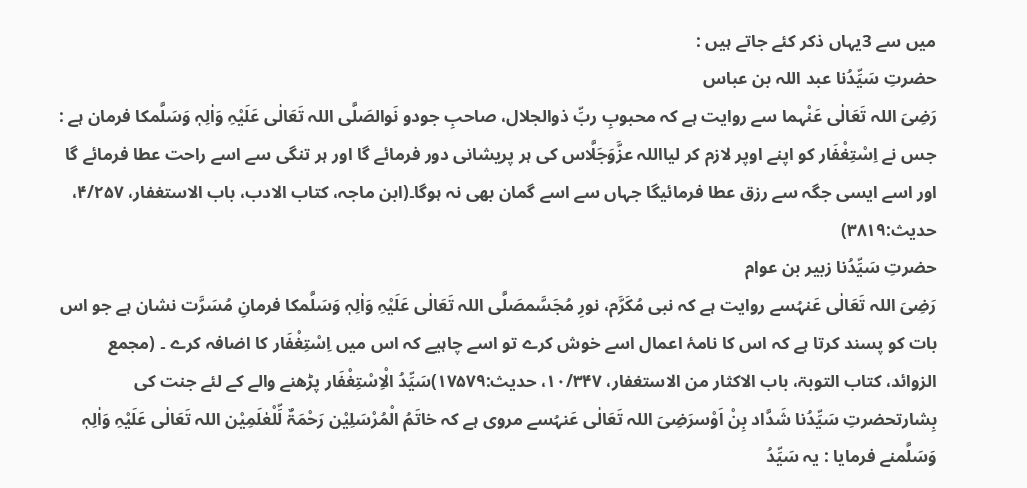میں سے 3یہاں ذکر کئے جاتے ہیں :
حضرتِ سَیِّدُنا عبد اللہ بن عباس
رَضِیَ اللہ تَعَالٰی عَنْہما سے روایت ہے کہ محبوبِ ربِّ ذوالجلال، صاحبِ جودو نَوالصَلَّی اللہ تَعَالٰی عَلَیْہِ وَاٰلِہٖ وَسَلَّمکا فرمان ہے : جس نے اِسْتِغْفَار کو اپنے اوپر لازم کر لیااللہ عزَّوَجَلَّاس کی ہر پریشانی دور فرمائے گا اور ہر تنگی سے اسے راحت عطا فرمائے گا اور اسے ایسی جگہ سے رزق عطا فرمائیگا جہاں سے اسے گمان بھی نہ ہوگا۔(ابن ماجہ، کتاب الادب، باب الاستغفار، ۴/۲۵۷، حدیث:۳۸۱۹)
حضرتِ سَیِّدُنا زبیر بن عوام
رَضِیَ اللہ تَعَالٰی عَنہُسے روایت ہے کہ نبی مُکَرَّم، نورِ مُجَسَّمصَلَّی اللہ تَعَالٰی عَلَیْہِ وَاٰلِہٖ وَسَلَّمکا فرمانِ مُسَرَّت نشان ہے جو اس بات کو پسند کرتا ہے کہ اس کا نامۂ اعمال اسے خوش کرے تو اسے چاہیے کہ اس میں اِسْتِغْفَار کا اضافہ کرے ۔ (مجمع الزوائد، کتاب التوبۃ، باب الاکثار من الاستغفار، ۱۰/۳۴۷، حدیث:۱۷۵۷۹)سَیِّدُ الْاِسْتِغْفَار پڑھنے والے کے لئے جنت کی بِشارتحضرتِ سَیِّدُنا شَدَّاد بِنْ اَوْسرَضِیَ اللہ تَعَالٰی عَنہُسے مروی ہے کہ خاتَمُ الْمُرْسَلِیْن رَحْمَۃٌ لِّلْعٰلَمِیْن اللہ تَعَالٰی عَلَیْہِ وَاٰلِہٖ وَسَلَّمنے فرمایا : یہ سَیِّدُ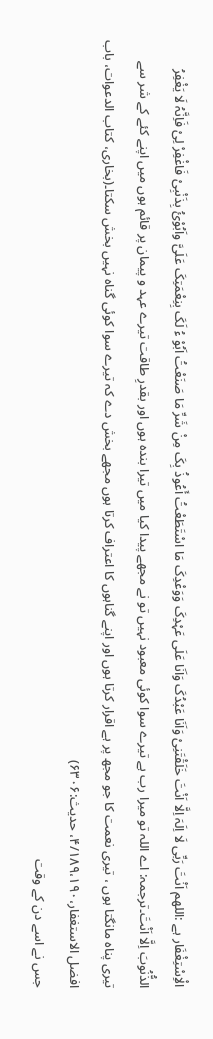الْاِسْتِغْفَار ہے :اللھم اَنْتَ رَبِّی لَا اِلَہَ اِلَّا اَنْتَ خَلَقْتَنِیْ وَاَنَا عَبْدُکَ وَاَنَا عَلَی عَہْدِکَ وَوَعْدِکَ مَا اسْتَطَعْتُ أَعُوذُ بِکَ مِنْ شَرِّ مَا صَنَعْتُ اَبُوْ ءُ لَکَ بِنِعْمَتِکَ عَلَیَّ واَبُوْئُ بِذَنْبِیْ فَاغْفِرْ لِیْ فَاِنَّہُ لَا یَغْفِرُ الذُّنُوبَ اِلَّا اَنْتَ۔ترجمہ: اے اللہ تو میرا رب ہے تیرے سوا کوئی معبود نہیں تو نے مجھے پیدا کیا میں تیرا بندہ ہوں اور بقدرِ طاقت تیرے عہد و پیمان پر قائم ہوں میں اپنے کئے کے شر سے تیری پناہ مانگتا ہوں ، تیری نعمت کا جو مجھ پر ہے اقرار کرتا ہوں اور اپنے گناہوں کا اعتراف کرتا ہوں مجھے بخش دے کہ تیرے سوا کوئی گناہ نہیں بخش سکتا۔(بخاری، کتاب الدعوات، باب افضل الاستغفار،۴/۱۸۹،۱۹۰، حدیث:۶۳۰۶)
جس نے اسے دن کے وقت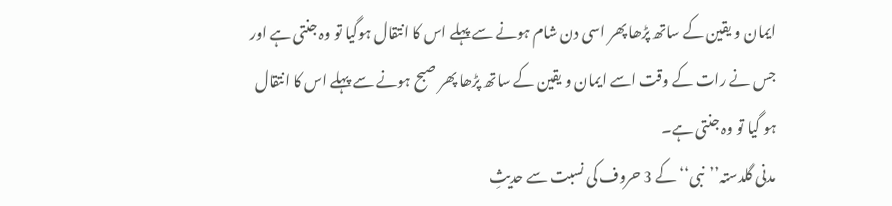ایمان و یقین کے ساتھ پڑھا پھر اسی دن شام ہونے سے پہلے اس کا انتقال ہوگیا تو وہ جنتی ہے اور جس نے رات کے وقت اسے ایمان و یقین کے ساتھ پڑھا پھر صبح ہونے سے پہلے اس کا انتقال ہو گیا تو وہ جنتی ہے۔
مدنی گلدستہ’’نبی‘‘ کے 3 حروف کی نسبت سے حدیثِ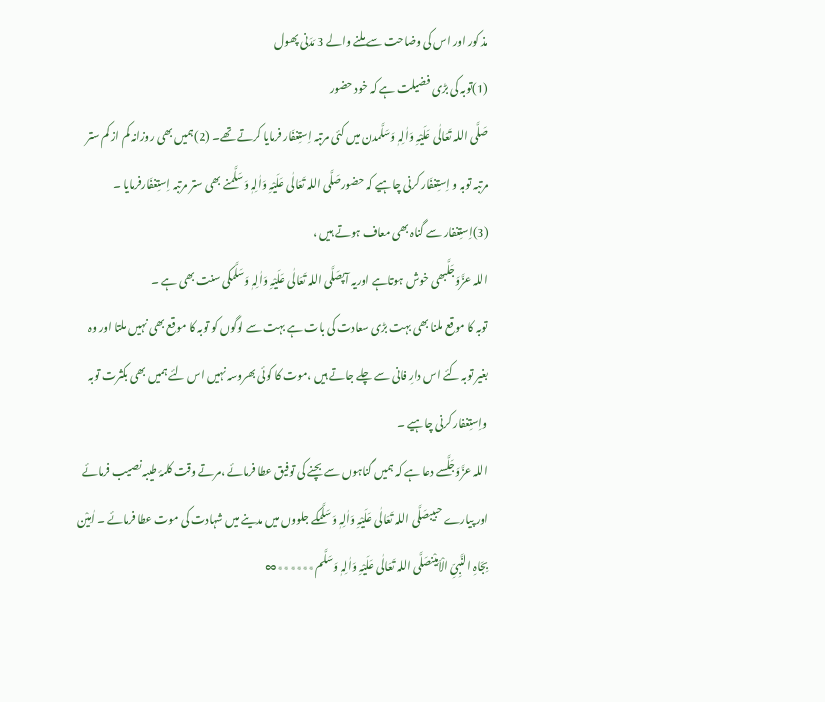مذ کور اور اس کی وضاحت سے ملنے والے 3 مَدَنی پھول
(1)توبہ کی بڑی فضیلت ہے کہ خود حضور
صَلَّی اللہ تَعَالٰی عَلَیْہِ وَاٰلِہٖ وَسَلَّمدن میں کئی مرتبہ اِستِغفَار فرمایا کرتے تھے۔ (2)ہمیں بھی روزانہ کم از کم ستر مرتبہ توبہ و اِستِغفَار کرنی چاہیے کہ حضورصَلَّی اللہ تَعَالٰی عَلَیْہِ وَاٰلِہٖ وَسَلَّمنے بھی ستر مرتبہ اِستِغفَارفرمایا ۔
(3)اِستِغفار سے گناہ بھی معاف ہوتے ہیں ،
اللہ عزَّوَجَلَّبھی خوش ہوتاہے اوریہ آپصَلَّی اللہ تَعَالٰی عَلَیْہِ وَاٰلِہٖ وَسَلَّمکی سنت بھی ہے ۔
توبہ کا موقع ملنا بھی بہت بڑی سعادت کی بات ہے بہت سے لوگوں کو توبہ کا موقع بھی نہیں ملتا اور وہ بغیر توبہ کئے اس دارِ فانی سے چلے جاتے ہیں ،موت کا کوئی بھروسہ نہیں اس لئے ہمیں بھی بکثرت توبہ واِستِغفار کرنی چاہیے ۔
اللہ عزَّوَجَلَّسے دعا ہے کہ ہمیں گناہوں سے بچنے کی توفیق عطا فرمائے ،مرتے وقت کلمۂ طیبہ نصیب فرمائے اور پیارے حبیبصَلَّی اللہ تَعَالٰی عَلَیْہِ وَاٰلِہٖ وَسَلَّمکے جلووں میں مدینے میں شہادت کی موت عطا فرمائے ۔ اٰمِیْن بِجَاہِ النَّبِیِّ الْاَمِیْنصَلَّی اللہ تَعَالٰی عَلَیْہِ وَاٰلِہٖ وَسَلَّم٭٭٭٭٭٭∞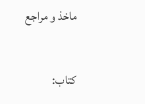ماخذ و مراجع

کتاب: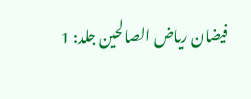فیضان ریاض الصالحین جلد: 1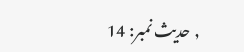, حدیث نمبر: 14